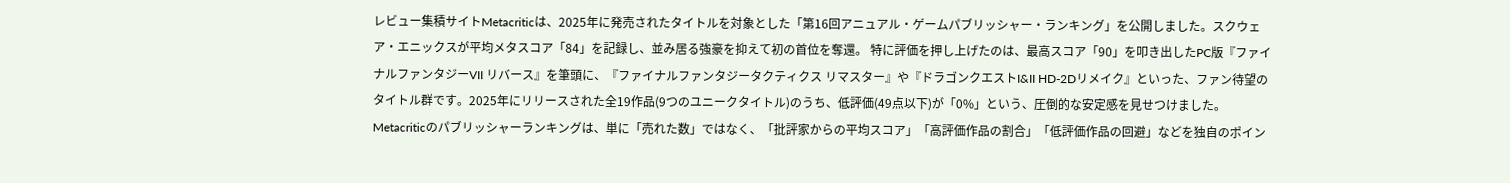レビュー集積サイトMetacriticは、2025年に発売されたタイトルを対象とした「第16回アニュアル・ゲームパブリッシャー・ランキング」を公開しました。スクウェア・エニックスが平均メタスコア「84」を記録し、並み居る強豪を抑えて初の首位を奪還。 特に評価を押し上げたのは、最高スコア「90」を叩き出したPC版『ファイナルファンタジーVII リバース』を筆頭に、『ファイナルファンタジータクティクス リマスター』や『ドラゴンクエストI&II HD-2Dリメイク』といった、ファン待望のタイトル群です。2025年にリリースされた全19作品(9つのユニークタイトル)のうち、低評価(49点以下)が「0%」という、圧倒的な安定感を見せつけました。
Metacriticのパブリッシャーランキングは、単に「売れた数」ではなく、「批評家からの平均スコア」「高評価作品の割合」「低評価作品の回避」などを独自のポイン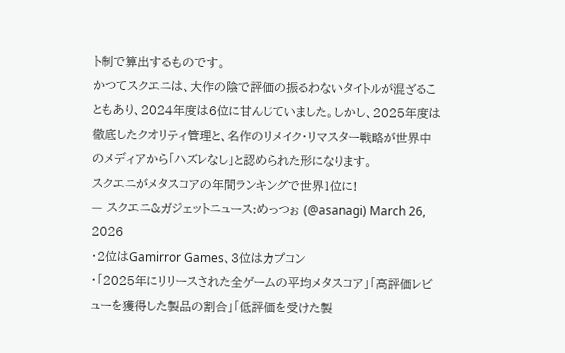ト制で算出するものです。
かつてスクエニは、大作の陰で評価の振るわないタイトルが混ざることもあり、2024年度は6位に甘んじていました。しかし、2025年度は徹底したクオリティ管理と、名作のリメイク・リマスター戦略が世界中のメディアから「ハズレなし」と認められた形になります。
スクエニがメタスコアの年間ランキングで世界1位に!
— スクエニ&ガジェットニュース:めっつぉ (@asanagi) March 26, 2026
・2位はGamirror Games、3位はカプコン
・「2025年にリリースされた全ゲームの平均メタスコア」「高評価レビューを獲得した製品の割合」「低評価を受けた製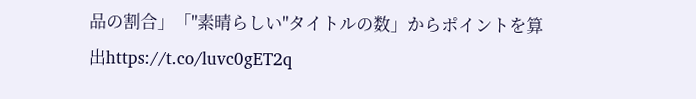品の割合」「"素晴らしい"タイトルの数」からポイントを算出https://t.co/luvc0gET2q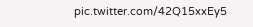pic.twitter.com/42Q15xxEy5